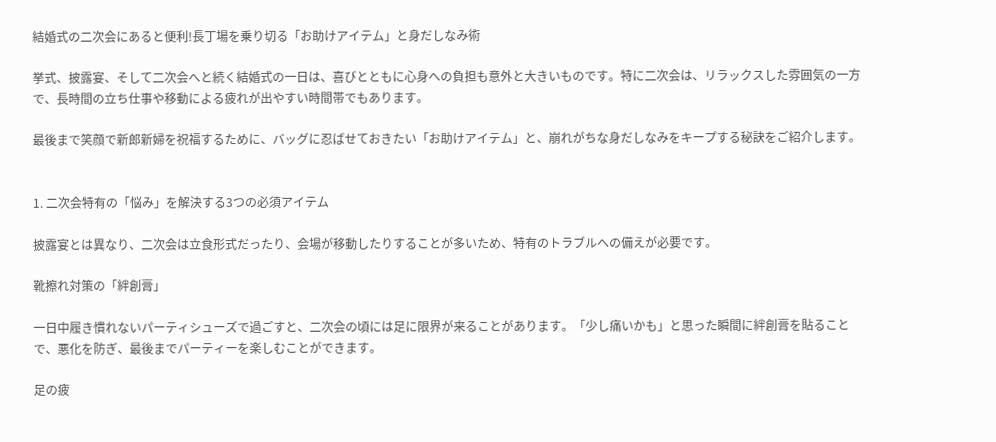結婚式の二次会にあると便利!長丁場を乗り切る「お助けアイテム」と身だしなみ術

挙式、披露宴、そして二次会へと続く結婚式の一日は、喜びとともに心身への負担も意外と大きいものです。特に二次会は、リラックスした雰囲気の一方で、長時間の立ち仕事や移動による疲れが出やすい時間帯でもあります。

最後まで笑顔で新郎新婦を祝福するために、バッグに忍ばせておきたい「お助けアイテム」と、崩れがちな身だしなみをキープする秘訣をご紹介します。


1. 二次会特有の「悩み」を解決する3つの必須アイテム

披露宴とは異なり、二次会は立食形式だったり、会場が移動したりすることが多いため、特有のトラブルへの備えが必要です。

靴擦れ対策の「絆創膏」

一日中履き慣れないパーティシューズで過ごすと、二次会の頃には足に限界が来ることがあります。「少し痛いかも」と思った瞬間に絆創膏を貼ることで、悪化を防ぎ、最後までパーティーを楽しむことができます。

足の疲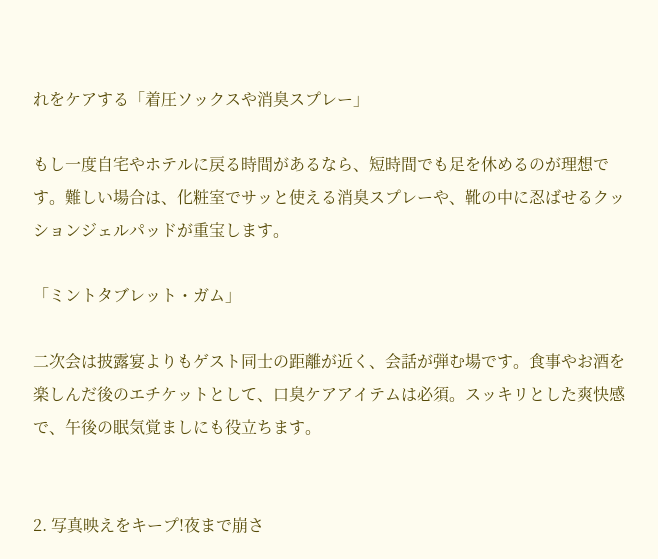れをケアする「着圧ソックスや消臭スプレー」

もし一度自宅やホテルに戻る時間があるなら、短時間でも足を休めるのが理想です。難しい場合は、化粧室でサッと使える消臭スプレーや、靴の中に忍ばせるクッションジェルパッドが重宝します。

「ミントタブレット・ガム」

二次会は披露宴よりもゲスト同士の距離が近く、会話が弾む場です。食事やお酒を楽しんだ後のエチケットとして、口臭ケアアイテムは必須。スッキリとした爽快感で、午後の眠気覚ましにも役立ちます。


2. 写真映えをキープ!夜まで崩さ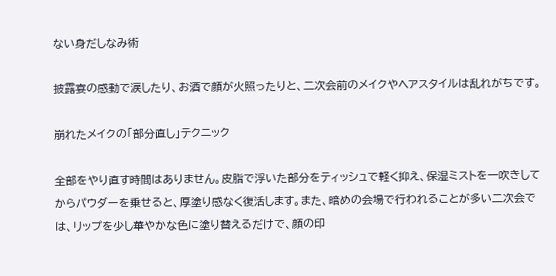ない身だしなみ術

披露宴の感動で涙したり、お酒で顔が火照ったりと、二次会前のメイクやヘアスタイルは乱れがちです。

崩れたメイクの「部分直し」テクニック

全部をやり直す時間はありません。皮脂で浮いた部分をティッシュで軽く抑え、保湿ミストを一吹きしてからパウダーを乗せると、厚塗り感なく復活します。また、暗めの会場で行われることが多い二次会では、リップを少し華やかな色に塗り替えるだけで、顔の印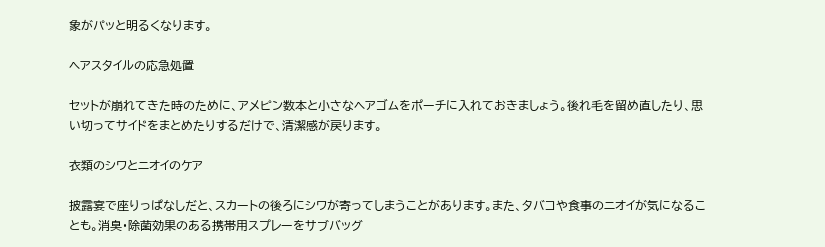象がパッと明るくなります。

ヘアスタイルの応急処置

セットが崩れてきた時のために、アメピン数本と小さなヘアゴムをポーチに入れておきましょう。後れ毛を留め直したり、思い切ってサイドをまとめたりするだけで、清潔感が戻ります。

衣類のシワとニオイのケア

披露宴で座りっぱなしだと、スカートの後ろにシワが寄ってしまうことがあります。また、タバコや食事のニオイが気になることも。消臭・除菌効果のある携帯用スプレーをサブバッグ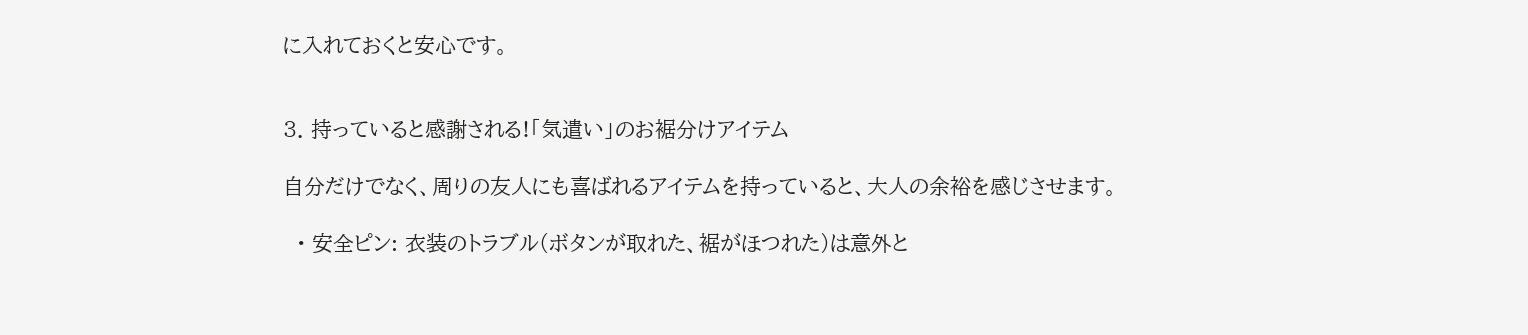に入れておくと安心です。


3. 持っていると感謝される!「気遣い」のお裾分けアイテム

自分だけでなく、周りの友人にも喜ばれるアイテムを持っていると、大人の余裕を感じさせます。

  • 安全ピン: 衣装のトラブル(ボタンが取れた、裾がほつれた)は意外と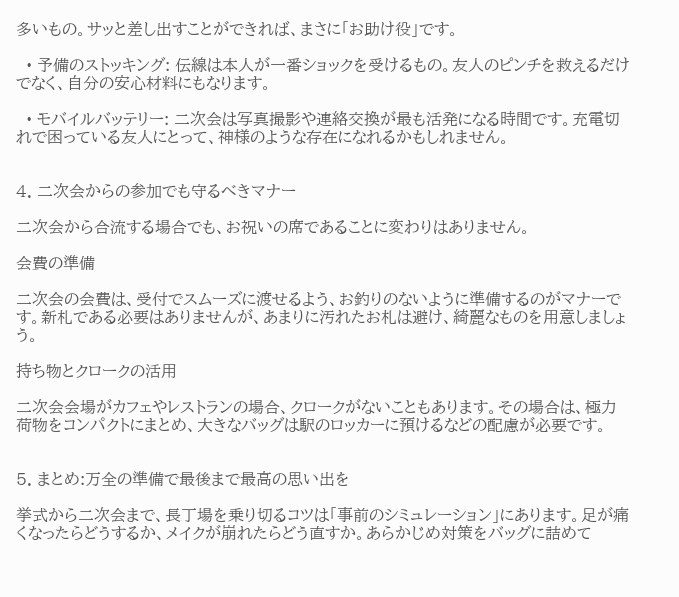多いもの。サッと差し出すことができれば、まさに「お助け役」です。

  • 予備のストッキング: 伝線は本人が一番ショックを受けるもの。友人のピンチを救えるだけでなく、自分の安心材料にもなります。

  • モバイルバッテリー: 二次会は写真撮影や連絡交換が最も活発になる時間です。充電切れで困っている友人にとって、神様のような存在になれるかもしれません。


4. 二次会からの参加でも守るべきマナー

二次会から合流する場合でも、お祝いの席であることに変わりはありません。

会費の準備

二次会の会費は、受付でスムーズに渡せるよう、お釣りのないように準備するのがマナーです。新札である必要はありませんが、あまりに汚れたお札は避け、綺麗なものを用意しましょう。

持ち物とクロークの活用

二次会会場がカフェやレストランの場合、クロークがないこともあります。その場合は、極力荷物をコンパクトにまとめ、大きなバッグは駅のロッカーに預けるなどの配慮が必要です。


5. まとめ:万全の準備で最後まで最高の思い出を

挙式から二次会まで、長丁場を乗り切るコツは「事前のシミュレーション」にあります。足が痛くなったらどうするか、メイクが崩れたらどう直すか。あらかじめ対策をバッグに詰めて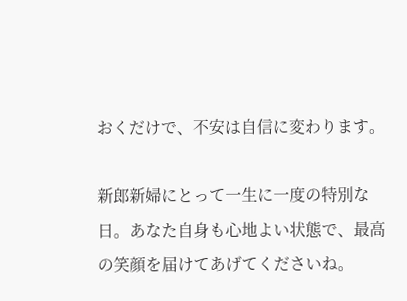おくだけで、不安は自信に変わります。

新郎新婦にとって一生に一度の特別な日。あなた自身も心地よい状態で、最高の笑顔を届けてあげてくださいね。